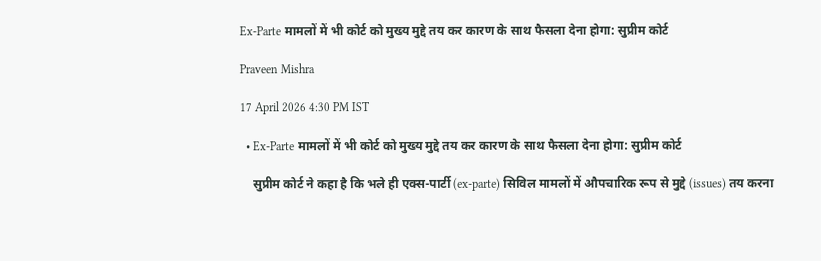Ex-Parte मामलों में भी कोर्ट को मुख्य मुद्दे तय कर कारण के साथ फैसला देना होगा: सुप्रीम कोर्ट

Praveen Mishra

17 April 2026 4:30 PM IST

  • Ex-Parte मामलों में भी कोर्ट को मुख्य मुद्दे तय कर कारण के साथ फैसला देना होगा: सुप्रीम कोर्ट

    सुप्रीम कोर्ट ने कहा है कि भले ही एक्स-पार्टी (ex-parte) सिविल मामलों में औपचारिक रूप से मुद्दे (issues) तय करना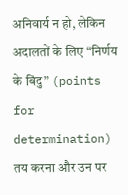अनिवार्य न हो, लेकिन अदालतों के लिए “निर्णय के बिंदु” (points for determination) तय करना और उन पर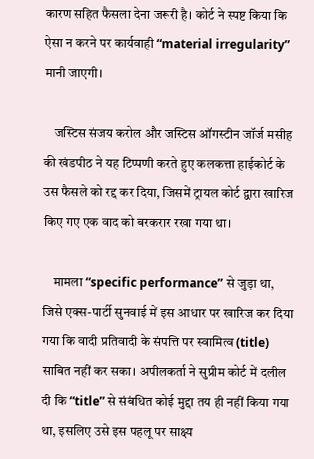कारण सहित फैसला देना जरूरी है। कोर्ट ने स्पष्ट किया कि ऐसा न करने पर कार्यवाही “material irregularity” मानी जाएगी।

    जस्टिस संजय करोल और जस्टिस ऑगस्टीन जॉर्ज मसीह की खंडपीठ ने यह टिप्पणी करते हुए कलकत्ता हाईकोर्ट के उस फैसले को रद्द कर दिया, जिसमें ट्रायल कोर्ट द्वारा खारिज किए गए एक वाद को बरकरार रखा गया था।

    मामला “specific performance” से जुड़ा था, जिसे एक्स-पार्टी सुनवाई में इस आधार पर खारिज कर दिया गया कि वादी प्रतिवादी के संपत्ति पर स्वामित्व (title) साबित नहीं कर सका। अपीलकर्ता ने सुप्रीम कोर्ट में दलील दी कि “title” से संबंधित कोई मुद्दा तय ही नहीं किया गया था, इसलिए उसे इस पहलू पर साक्ष्य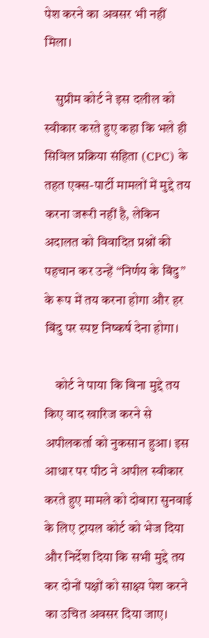पेश करने का अवसर भी नहीं मिला।

    सुप्रीम कोर्ट ने इस दलील को स्वीकार करते हुए कहा कि भले ही सिविल प्रक्रिया संहिता (CPC) के तहत एक्स-पार्टी मामलों में मुद्दे तय करना जरूरी नहीं है, लेकिन अदालत को विवादित प्रश्नों की पहचान कर उन्हें “निर्णय के बिंदु” के रूप में तय करना होगा और हर बिंदु पर स्पष्ट निष्कर्ष देना होगा।

    कोर्ट ने पाया कि बिना मुद्दे तय किए वाद खारिज करने से अपीलकर्ता को नुकसान हुआ। इस आधार पर पीठ ने अपील स्वीकार करते हुए मामले को दोबारा सुनवाई के लिए ट्रायल कोर्ट को भेज दिया और निर्देश दिया कि सभी मुद्दे तय कर दोनों पक्षों को साक्ष्य पेश करने का उचित अवसर दिया जाए।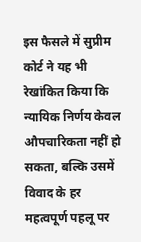इस फैसले में सुप्रीम कोर्ट ने यह भी रेखांकित किया कि न्यायिक निर्णय केवल औपचारिकता नहीं हो सकता, बल्कि उसमें विवाद के हर महत्वपूर्ण पहलू पर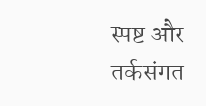स्पष्ट और तर्कसंगत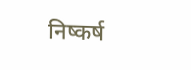निष्कर्ष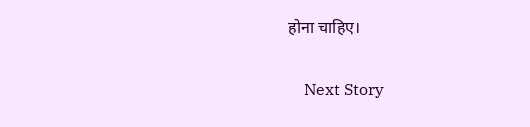होना चाहिए।

    Next Story